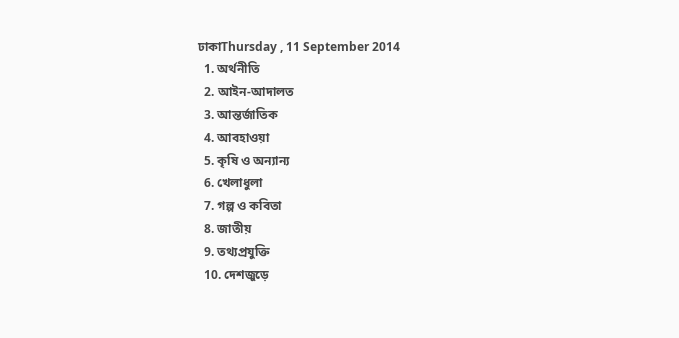ঢাকাThursday , 11 September 2014
  1. অর্থনীতি
  2. আইন-আদালত
  3. আন্তর্জাতিক
  4. আবহাওয়া
  5. কৃষি ও অন্যান্য
  6. খেলাধুলা
  7. গল্প ও কবিতা
  8. জাতীয়
  9. তথ্যপ্রযুক্তি
  10. দেশজুড়ে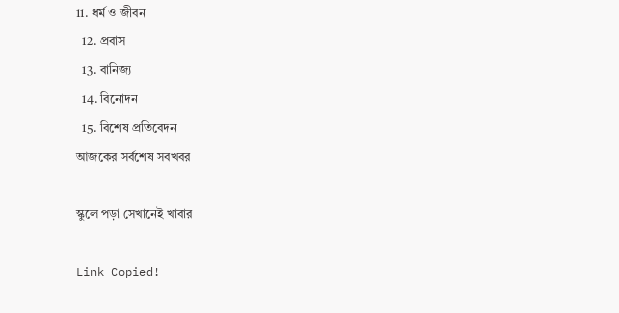11. ধর্ম ও জীবন
  12. প্রবাস
  13. বানিজ্য
  14. বিনোদন
  15. বিশেষ প্রতিবেদন
আজকের সর্বশেষ সবখবর

স্কুলে পড়া সেখানেই খাবার

Link Copied!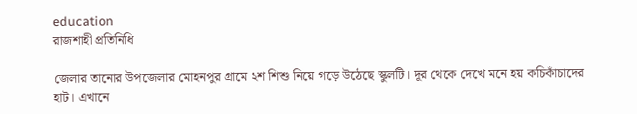education
রাজশাহী প্রতিনিধি

জেলার তানোর উপজেলার মোহনপুর গ্রামে ২শ শিশু নিয়ে গড়ে উঠেছে স্কুলটি। দূর থেকে দেখে মনে হয় কচিকাঁচাদের হাট। এখানে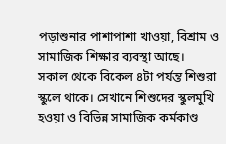পড়াশুনার পাশাপাশা খাওয়া, বিশ্রাম ও সামাজিক শিক্ষার ব্যবস্থা আছে।
সকাল থেকে বিকেল ৪টা পর্যন্ত শিশুরা স্কুলে থাকে। সেখানে শিশুদের স্কুলমুখি হওয়া ও বিভিন্ন সামাজিক কর্মকাণ্ড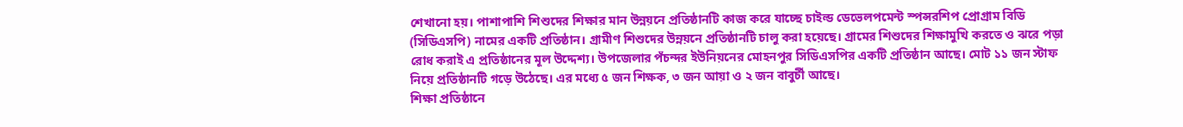শেখানো হয়। পাশাপাশি শিশুদের শিক্ষার মান উন্নয়নে প্রতিষ্ঠানটি কাজ করে যাচ্ছে চাইল্ড ডেভেলপমেন্ট স্পন্সরশিপ প্রোগ্রাম বিডি (সিডিএসপি) নামের একটি প্রতিষ্ঠান। গ্রামীণ শিশুদের উন্নয়নে প্রতিষ্ঠানটি চালু করা হয়েছে। গ্রামের শিশুদের শিক্ষামুখি করতে ও ঝরে পড়া রোধ করাই এ প্রতিষ্ঠানের মূল উদ্দেশ্য। উপজেলার পঁচন্দর ইউনিয়নের মোহনপুর সিডিএসপির একটি প্রতিষ্ঠান আছে। মোট ১১ জন স্টাফ নিয়ে প্রতিষ্ঠানটি গড়ে উঠেছে। এর মধ্যে ৫ জন শিক্ষক, ৩ জন আয়া ও ২ জন বাবুর্চী আছে।
শিক্ষা প্রতিষ্ঠানে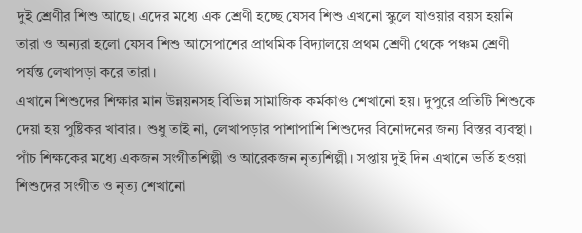দুই শ্রেণীর শিশু আছে। এদের মধ্যে এক শ্রেণী হচ্ছে যেসব শিশু এখনো স্কুলে যাওয়ার বয়স হয়নি তারা ও অন্যরা হলো যেসব শিশু আসেপাশের প্রাথমিক বিদ্যালয়ে প্রথম শ্রেণী থেকে পঞ্চম শ্রেণী পর্যন্ত লেখাপড়া করে তারা।
এখানে শিশুদের শিক্ষার মান উন্নয়নসহ বিভিন্ন সামাজিক কর্মকাণ্ড শেখানো হয়। দুপুরে প্রতিটি শিশুকে দেয়া হয় পুষ্টিকর খাবার। শুধু তাই না, লেখাপড়ার পাশাপাশি শিশুদের বিনোদনের জন্য বিস্তর ব্যবস্থা। পাঁচ শিক্ষকের মধ্যে একজন সংগীতশিল্পী ও আরেকজন নৃত্যশিল্পী। সপ্তায় দুই দিন এখানে ভর্তি হওয়া শিশুদের সংগীত ও নৃত্য শেখানো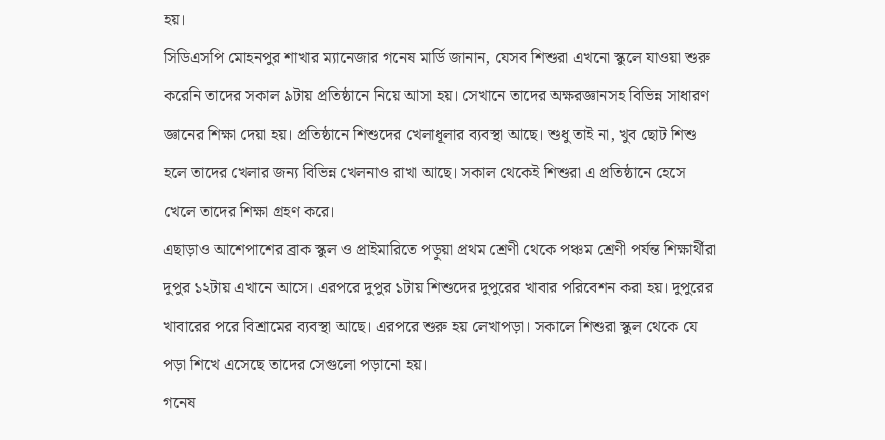হয়।
সিডিএসপি মোহনপুর শাখার ম্যানেজার গনেষ মার্ডি জানান, যেসব শিশুরা এখনো স্কুলে যাওয়া শুরু করেনি তাদের সকাল ৯টায় প্রতিষ্ঠানে নিয়ে আসা হয়। সেখানে তাদের অক্ষরজ্ঞানসহ বিভিন্ন সাধারণ জ্ঞানের শিক্ষা দেয়া হয়। প্রতিষ্ঠানে শিশুদের খেলাধূলার ব্যবস্থা আছে। শুধু তাই না, খুব ছোট শিশু হলে তাদের খেলার জন্য বিভিন্ন খেলনাও রাখা আছে। সকাল থেকেই শিশুরা এ প্রতিষ্ঠানে হেসে খেলে তাদের শিক্ষা গ্রহণ করে।
এছাড়াও আশেপাশের ব্রাক স্কুল ও প্রাইমারিতে পড়ুয়া প্রথম শ্রেণী থেকে পঞ্চম শ্রেণী পর্যন্ত শিক্ষার্থীরা দুপুর ১২টায় এখানে আসে। এরপরে দুপুর ১টায় শিশুদের দুপুরের খাবার পরিবেশন করা হয়। দুপুরের খাবারের পরে বিশ্রামের ব্যবস্থা আছে। এরপরে শুরু হয় লেখাপড়া। সকালে শিশুরা স্কুল থেকে যে পড়া শিখে এসেছে তাদের সেগুলো পড়ানো হয়।
গনেষ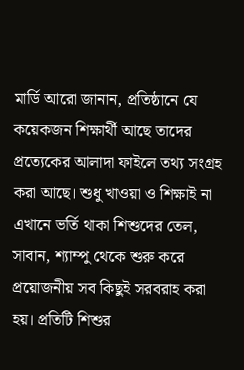মার্ডি আরো জানান, প্রতিষ্ঠানে যে কয়েকজন শিক্ষার্থী আছে তাদের প্রত্যেকের আলাদা ফাইলে তথ্য সংগ্রহ করা আছে। শুধু খাওয়া ও শিক্ষাই না এখানে ভর্তি থাকা শিশুদের তেল, সাবান, শ্যাম্পু থেকে শুরু করে প্রয়োজনীয় সব কিছুই সরবরাহ করা হয়। প্রতিটি শিশুর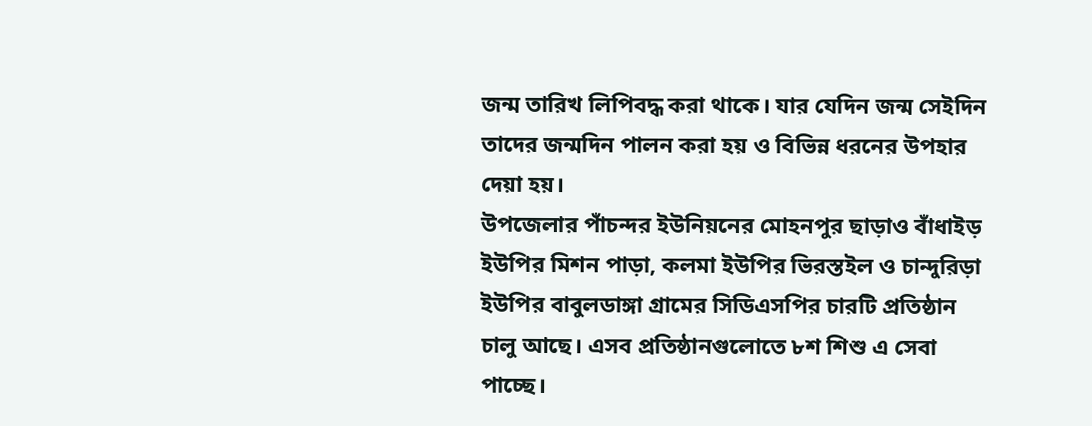জন্ম তারিখ লিপিবদ্ধ করা থাকে। যার যেদিন জন্ম সেইদিন তাদের জন্মদিন পালন করা হয় ও বিভিন্ন ধরনের উপহার দেয়া হয়।
উপজেলার পাঁচন্দর ইউনিয়নের মোহনপুর ছাড়াও বাঁধাইড় ইউপির মিশন পাড়া, কলমা ইউপির ভিরস্তইল ও চান্দুরিড়া ইউপির বাবুলডাঙ্গা গ্রামের সিডিএসপির চারটি প্রতিষ্ঠান চালু আছে। এসব প্রতিষ্ঠানগুলোতে ৮শ শিশু এ সেবা পাচ্ছে।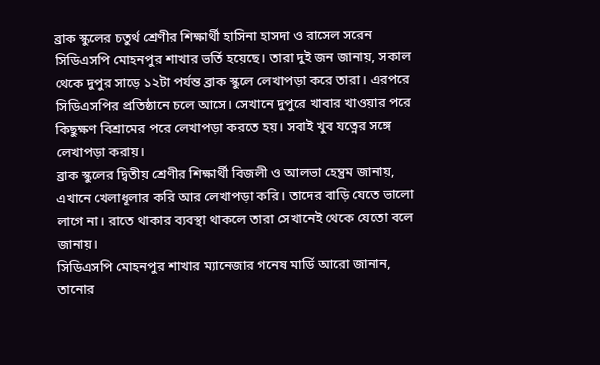ব্রাক স্কুলের চতুর্থ শ্রেণীর শিক্ষার্থী হাসিনা হাসদা ও রাসেল সরেন সিডিএসপি মোহনপুর শাখার ভর্তি হয়েছে। তারা দুই জন জানায়, সকাল থেকে দুপুর সাড়ে ১২টা পর্যন্ত ব্রাক স্কুলে লেখাপড়া করে তারা। এরপরে সিডিএসপির প্রতিষ্ঠানে চলে আসে। সেখানে দুপুরে খাবার খাওয়ার পরে কিছুক্ষণ বিশ্রামের পরে লেখাপড়া করতে হয়। সবাই খুব যত্নের সঙ্গে লেখাপড়া করায়।
ব্রাক স্কুলের দ্বিতীয় শ্রেণীর শিক্ষার্থী বিজলী ও আলভা হেম্ব্রম জানায়, এখানে খেলাধূলার করি আর লেখাপড়া করি। তাদের বাড়ি যেতে ভালো লাগে না। রাতে থাকার ব্যবস্থা থাকলে তারা সেখানেই থেকে যেতো বলে জানায়।
সিডিএসপি মোহনপুর শাখার ম্যানেজার গনেষ মার্ডি আরো জানান, তানোর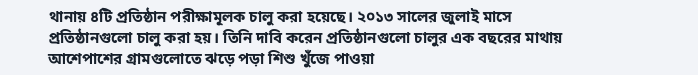থানায় ৪টি প্রতিষ্ঠান পরীক্ষামূলক চালু করা হয়েছে। ২০১৩ সালের জুলাই মাসে প্রতিষ্ঠানগুলো চালু করা হয়। তিনি দাবি করেন প্রতিষ্ঠানগুলো চালুর এক বছরের মাথায় আশেপাশের গ্রামগুলোতে ঝড়ে পড়া শিশু খুঁজে পাওয়া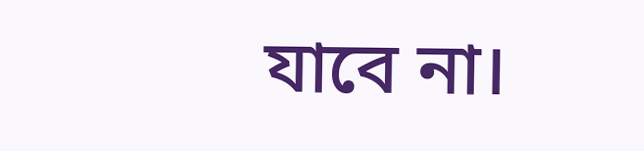যাবে না।